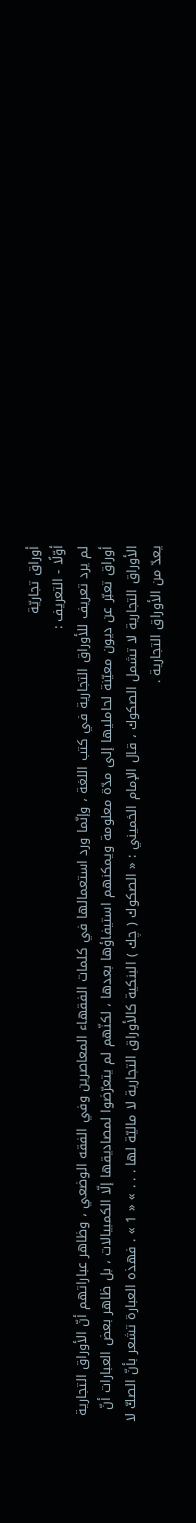أوراق تجاريّة
أوّلًا - التعريف :
لم يرد تعريف للأوراق التجارية في كتب اللغة ، وإنّما ورد استعمالها في كلمات الفقهاء المعاصرين وفي الفقه الوضعي ، وظاهر عباراتهم أنّ الأوراق التجارية أوراق تعبّر عن ديون معيّنة لحامليها إلى مدّة معلومة ويمكنهم استيفاؤها بعدها ، لكنّهم لم يتعرّضوا لمصاديقها إلّا الكمبيالات ، بل ظاهر بعض العبارات أنّ الأوراق التجارية لا تشمل الصكوك ، قال الإمام الخميني : « الصكوك ( چك ) البنكية كالأوراق التجارية لا ماليّة لها . . . » « 1 » . فهذه العبارة تشعر بأنّ الصكّ لا يعدّ من الأوراق التجارية .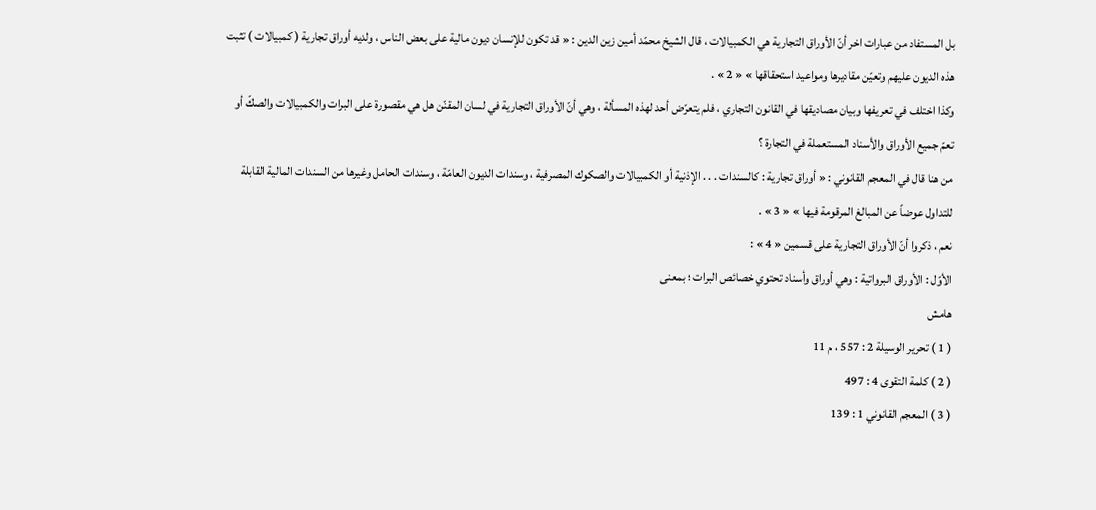بل المستفاد من عبارات اخر أنّ الأوراق التجارية هي الكمبيالات ، قال الشيخ محمّد أمين زين الدين : « قد تكون للإنسان ديون مالية على بعض الناس ، ولديه أوراق تجارية ( كمبيالات ) تثبت هذه الديون عليهم وتعيّن مقاديرها ومواعيد استحقاقها » « 2 » .
وكذا اختلف في تعريفها وبيان مصاديقها في القانون التجاري ، فلم يتعرّض أحد لهذه المسألة ، وهي أنّ الأوراق التجارية في لسان المقنّن هل هي مقصورة على البرات والكمبيالات والصكّ أو تعمّ جميع الأوراق والأسناد المستعملة في التجارة ؟
من هنا قال في المعجم القانوني : « أوراق تجارية : كالسندات . . . الإذنية أو الكمبيالات والصكوك المصرفية ، وسندات الديون العامّة ، وسندات الحامل وغيرها من السندات المالية القابلة للتداول عوضاً عن المبالغ المرقومة فيها » « 3 » .
نعم ، ذكروا أنّ الأوراق التجارية على قسمين « 4 » :
الأوّل : الأوراق البرواتية : وهي أوراق وأسناد تحتوي خصائص البرات ؛ بمعنى
هامش
( 1 ) تحرير الوسيلة 2 : 557 ، م 11
( 2 ) كلمة التقوى 4 : 497
( 3 ) المعجم القانوني 1 : 139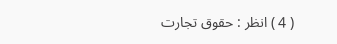( 4 ) انظر : حقوق تجارت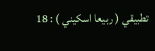تطبيقي ( ربيعا اسكيني ) : 18